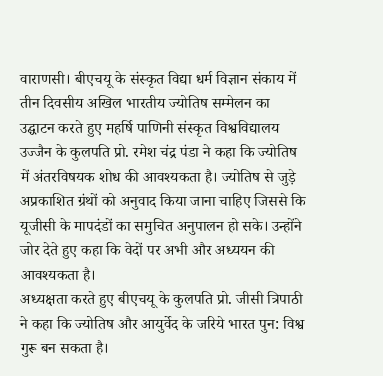वाराणसी। बीएचयू के संस्कृत विद्या धर्म विज्ञान संकाय में तीन दिवसीय अखिल भारतीय ज्योतिष सम्मेलन का उद्घाटन करते हुए महर्षि पाणिनी संस्कृत विश्वविद्यालय उज्जैन के कुलपति प्रो. रमेश चंद्र पंडा ने कहा कि ज्योतिष में अंतरविषयक शोध की आवश्यकता है। ज्योतिष से जुड़े अप्रकाशित ग्रंथों को अनुवाद किया जाना चाहिए जिससे कि यूजीसी के मापदंडों का समुचित अनुपालन हो सके। उन्होंने जोर देते हुए कहा कि वेदों पर अभी और अध्ययन की आवश्यकता है।
अध्यक्षता करते हुए बीएचयू के कुलपति प्रो. जीसी त्रिपाठी ने कहा कि ज्योतिष और आयुर्वेद के जरिये भारत पुन: विश्व गुरू बन सकता है।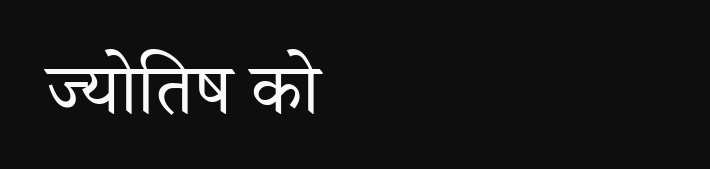ज्योतिष को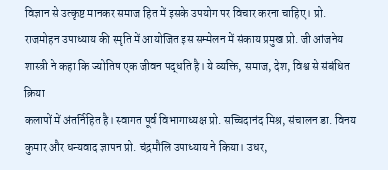विज्ञान से उत्कृष्ट मानकर समाज हित में इसके उपयोग पर विचार करना चाहिए। प्रो. राजमोहन उपाध्याय की स्मृति में आयोजित इस सम्मेलन में संकाय प्रमुख प्रो. जी आंजनेय शास्त्री ने कहा कि ज्योतिष एक जीवन पद्धति है। ये व्यक्ति, समाज, देश, विश्व से संबंधित क्रिया
कलापों में अंतर्निहित है। स्वागत पूर्व विभागाध्यक्ष प्रो. सच्चिदानंद मिश्र, संचालन डा. विनय कुमार और धन्यवाद ज्ञापन प्रो. चंद्रमौलि उपाध्याय ने किया। उधर,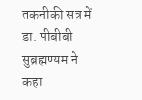तकनीकी सत्र में डा. पीबीबी सुब्रह्मण्यम ने कहा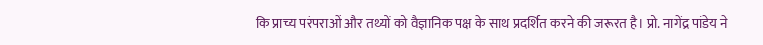कि प्राच्य परंपराओं और तथ्यों को वैज्ञानिक पक्ष के साथ प्रदर्शित करने की जरूरत है। प्रो. नागेंद्र पांडेय ने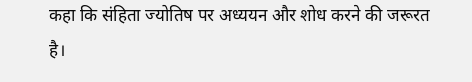कहा कि संहिता ज्योतिष पर अध्ययन और शोध करने की जरूरत है।